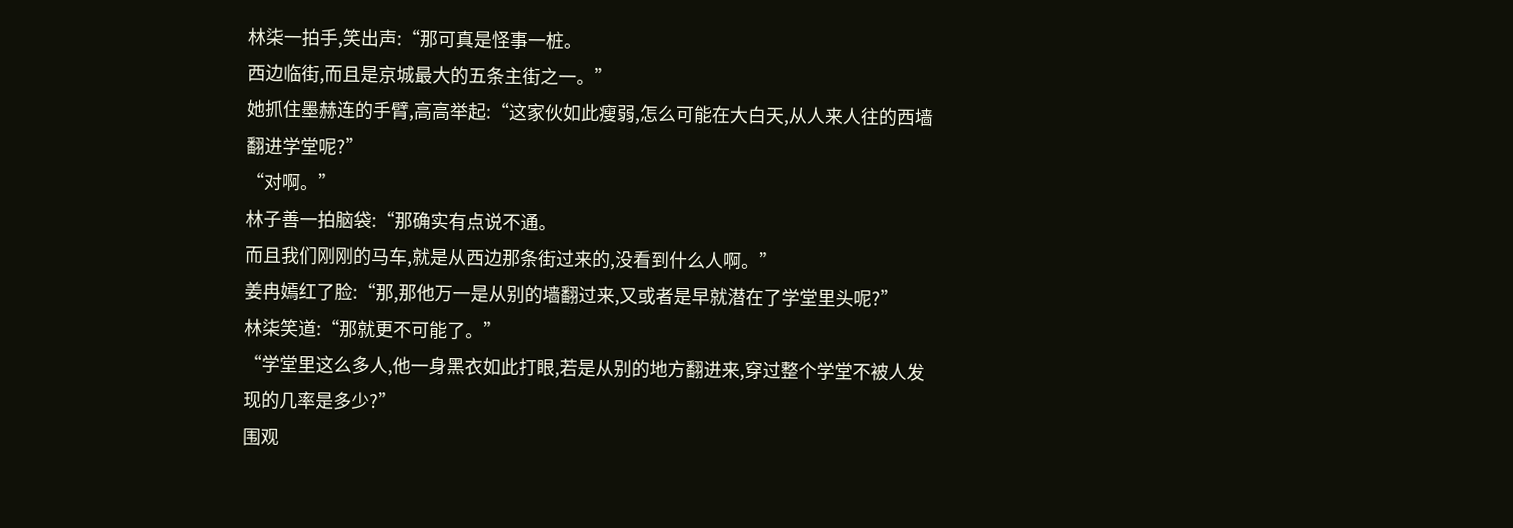林柒一拍手,笑出声:“那可真是怪事一桩。
西边临街,而且是京城最大的五条主街之一。”
她抓住墨赫连的手臂,高高举起:“这家伙如此瘦弱,怎么可能在大白天,从人来人往的西墙翻进学堂呢?”
“对啊。”
林子善一拍脑袋:“那确实有点说不通。
而且我们刚刚的马车,就是从西边那条街过来的,没看到什么人啊。”
姜冉嫣红了脸:“那,那他万一是从别的墙翻过来,又或者是早就潜在了学堂里头呢?”
林柒笑道:“那就更不可能了。”
“学堂里这么多人,他一身黑衣如此打眼,若是从别的地方翻进来,穿过整个学堂不被人发现的几率是多少?”
围观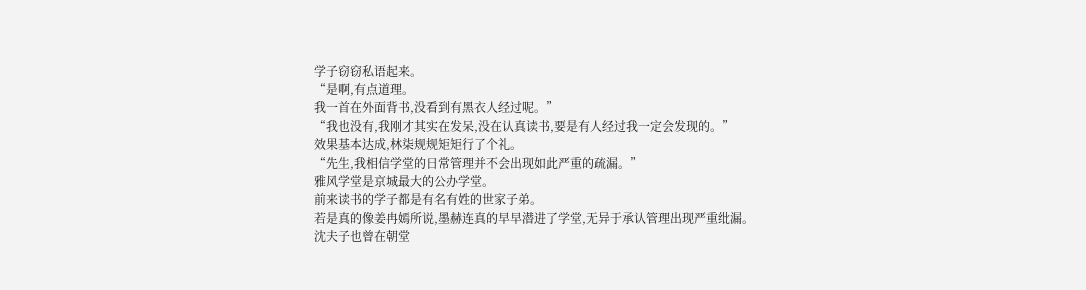学子窃窃私语起来。
“是啊,有点道理。
我一首在外面背书,没看到有黑衣人经过呢。”
“我也没有,我刚才其实在发呆,没在认真读书,要是有人经过我一定会发现的。”
效果基本达成,林柒规规矩矩行了个礼。
“先生,我相信学堂的日常管理并不会出现如此严重的疏漏。”
雅风学堂是京城最大的公办学堂。
前来读书的学子都是有名有姓的世家子弟。
若是真的像姜冉嫣所说,墨赫连真的早早潜进了学堂,无异于承认管理出现严重纰漏。
沈夫子也曾在朝堂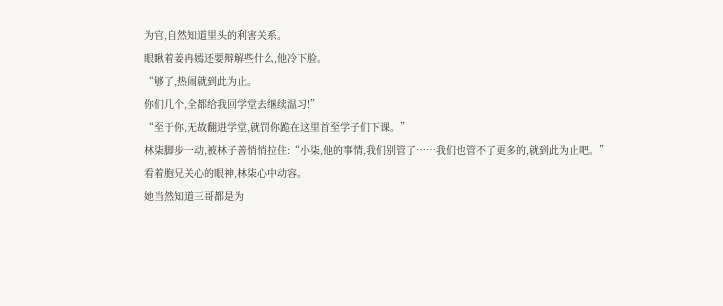为官,自然知道里头的利害关系。
眼瞅着姜冉嫣还要辩解些什么,他冷下脸。
“够了,热闹就到此为止。
你们几个,全都给我回学堂去继续温习!”
“至于你,无故翻进学堂,就罚你跪在这里首至学子们下课。”
林柒脚步一动,被林子善悄悄拉住:“小柒,他的事情,我们别管了……我们也管不了更多的,就到此为止吧。”
看着胞兄关心的眼神,林柒心中动容。
她当然知道三哥都是为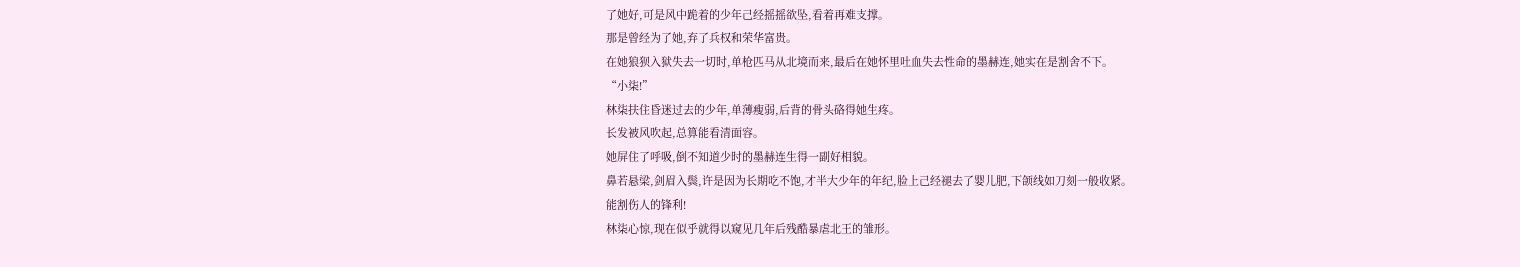了她好,可是风中跪着的少年己经摇摇欲坠,看着再难支撑。
那是曾经为了她,弃了兵权和荣华富贵。
在她狼狈入狱失去一切时,单枪匹马从北境而来,最后在她怀里吐血失去性命的墨赫连,她实在是割舍不下。
“小柒!”
林柒扶住昏迷过去的少年,单薄瘦弱,后背的骨头硌得她生疼。
长发被风吹起,总算能看清面容。
她屏住了呼吸,倒不知道少时的墨赫连生得一副好相貌。
鼻若悬梁,剑眉入鬓,许是因为长期吃不饱,才半大少年的年纪,脸上己经褪去了婴儿肥,下颌线如刀刻一般收紧。
能割伤人的锋利!
林柒心惊,现在似乎就得以窥见几年后残酷暴虐北王的雏形。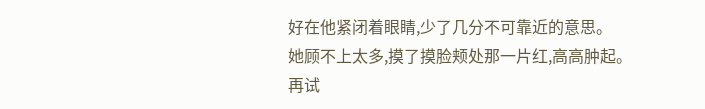好在他紧闭着眼睛,少了几分不可靠近的意思。
她顾不上太多,摸了摸脸颊处那一片红,高高肿起。
再试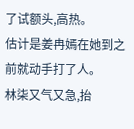了试额头,高热。
估计是姜冉嫣在她到之前就动手打了人。
林柒又气又急,抬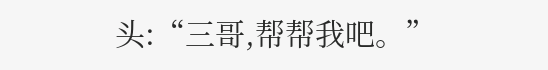头:“三哥,帮帮我吧。”